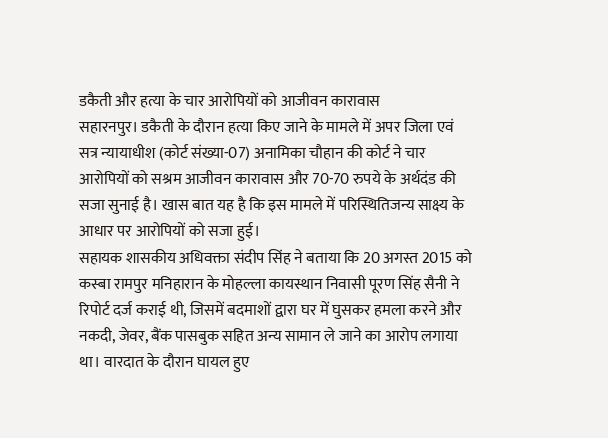डकैती और हत्या के चार आरोपियों को आजीवन कारावास
सहारनपुर। डकैती के दौरान हत्या किए जाने के मामले में अपर जिला एवं सत्र न्यायाधीश (कोर्ट संख्या-07) अनामिका चौहान की कोर्ट ने चार आरोपियों को सश्रम आजीवन कारावास और 70-70 रुपये के अर्थदंड की सजा सुनाई है। खास बात यह है कि इस मामले में परिस्थितिजन्य साक्ष्य के आधार पर आरोपियों को सजा हुई।
सहायक शासकीय अधिवक्ता संदीप सिंह ने बताया कि 20 अगस्त 2015 को कस्बा रामपुर मनिहारान के मोहल्ला कायस्थान निवासी पूरण सिंह सैनी ने रिपोर्ट दर्ज कराई थी, जिसमें बदमाशों द्वारा घर में घुसकर हमला करने और नकदी, जेवर, बैंक पासबुक सहित अन्य सामान ले जाने का आरोप लगाया था। वारदात के दौरान घायल हुए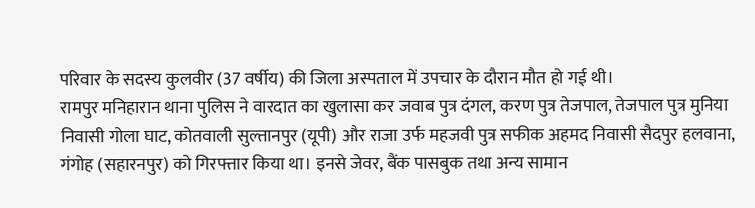परिवार के सदस्य कुलवीर (37 वर्षीय) की जिला अस्पताल में उपचार के दौरान मौत हो गई थी।
रामपुर मनिहारान थाना पुलिस ने वारदात का खुलासा कर जवाब पुत्र दंगल, करण पुत्र तेजपाल, तेजपाल पुत्र मुनिया निवासी गोला घाट, कोतवाली सुल्तानपुर (यूपी) और राजा उर्फ महजवी पुत्र सफीक अहमद निवासी सैदपुर हलवाना, गंगोह (सहारनपुर) को गिरफ्तार किया था। इनसे जेवर, बैंक पासबुक तथा अन्य सामान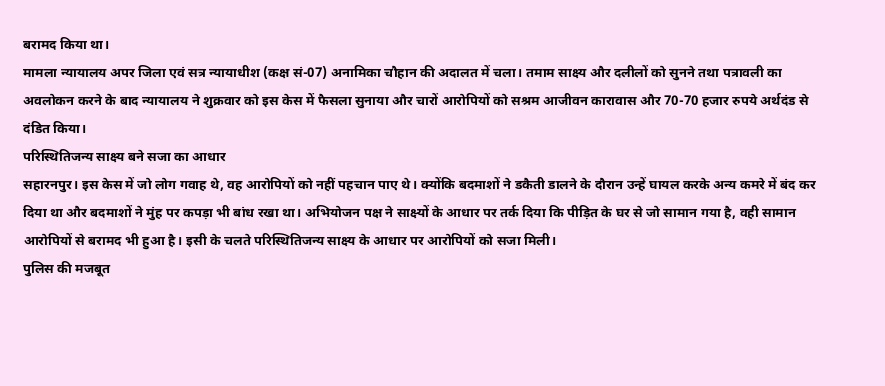बरामद किया था।
मामला न्यायालय अपर जिला एवं सत्र न्यायाधीश (कक्ष सं-07) अनामिका चौहान की अदालत में चला। तमाम साक्ष्य और दलीलों को सुनने तथा पत्रावली का अवलोकन करने के बाद न्यायालय ने शुक्रवार को इस केस में फैसला सुनाया और चारों आरोपियों को सश्रम आजीवन कारावास और 70-70 हजार रुपये अर्थदंड से दंडित किया।
परिस्थितिजन्य साक्ष्य बने सजा का आधार
सहारनपुर। इस केस में जो लोग गवाह थे, वह आरोपियों को नहीं पहचान पाए थे। क्योंकि बदमाशों ने डकैती डालने के दौरान उन्हें घायल करके अन्य कमरे में बंद कर दिया था और बदमाशों ने मुंह पर कपड़ा भी बांध रखा था। अभियोजन पक्ष ने साक्ष्यों के आधार पर तर्क दिया कि पीड़ित के घर से जो सामान गया है, वही सामान आरोपियों से बरामद भी हुआ है। इसी के चलते परिस्थितिजन्य साक्ष्य के आधार पर आरोपियों को सजा मिली।
पुलिस की मजबूत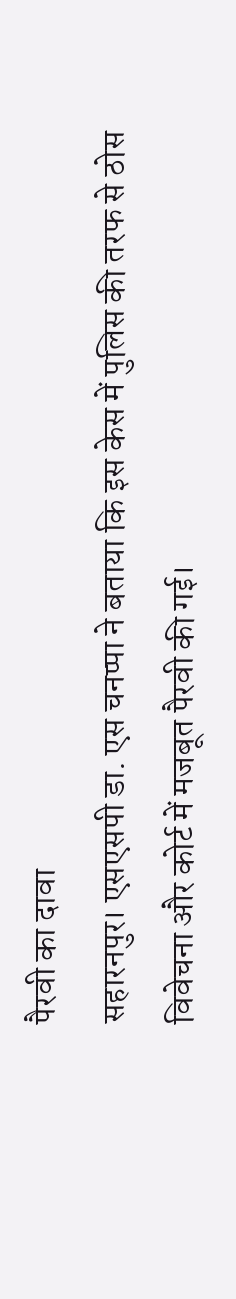पैरवी का दावा
सहारनपुर। एसएसपी डा. एस चनप्पा ने बताया कि इस केस में पुलिस की तरफ से ठोस विवेचना और कोर्ट में मजबूत पैरवी की गई।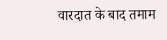वारदात के बाद तमाम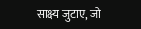साक्ष्य जुटाए, जो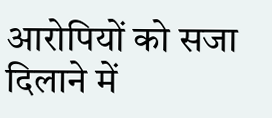आरोपियों को सजा दिलाने में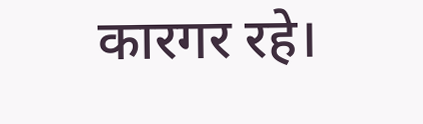कारगर रहे।